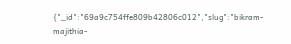{"_id":"69a9c754ffe809b42806c012","slug":"bikram-majithia-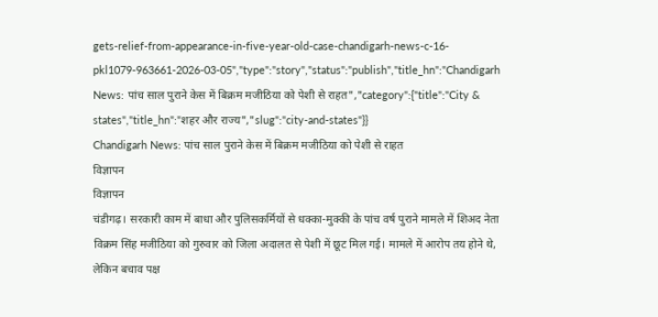gets-relief-from-appearance-in-five-year-old-case-chandigarh-news-c-16-pkl1079-963661-2026-03-05","type":"story","status":"publish","title_hn":"Chandigarh News: पांच साल पुराने केस में बिक्रम मजीठिया को पेशी से राहत","category":{"title":"City & states","title_hn":"शहर और राज्य","slug":"city-and-states"}}
Chandigarh News: पांच साल पुराने केस में बिक्रम मजीठिया को पेशी से राहत
विज्ञापन
विज्ञापन
चंडीगढ़। सरकारी काम में बाधा और पुलिसकर्मियों से धक्का-मुक्की के पांच वर्ष पुराने मामले में शिअद नेता विक्रम सिंह मजीठिया को गुरुवार को जिला अदालत से पेशी में छूट मिल गई। मामले में आरोप तय होने थे, लेकिन बचाव पक्ष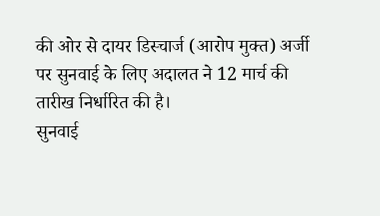की ओर से दायर डिस्चार्ज (आरोप मुक्त) अर्जी पर सुनवाई के लिए अदालत ने 12 मार्च की तारीख निर्धारित की है।
सुनवाई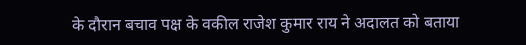के दौरान बचाव पक्ष के वकील राजेश कुमार राय ने अदालत को बताया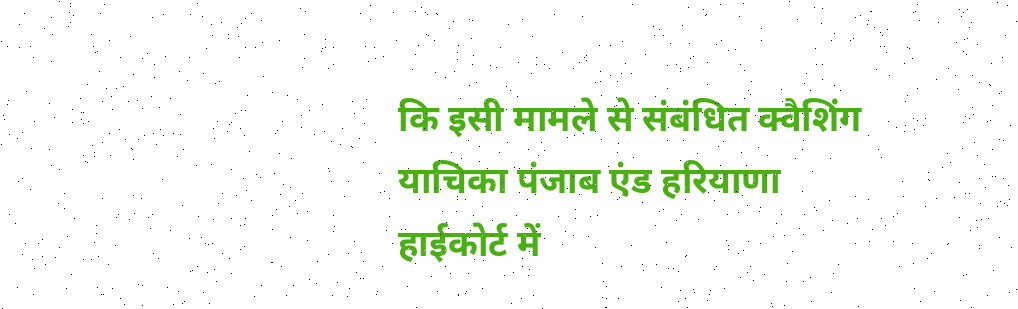कि इसी मामले से संबंधित क्वैशिंग याचिका पंजाब एंड हरियाणा हाईकोर्ट में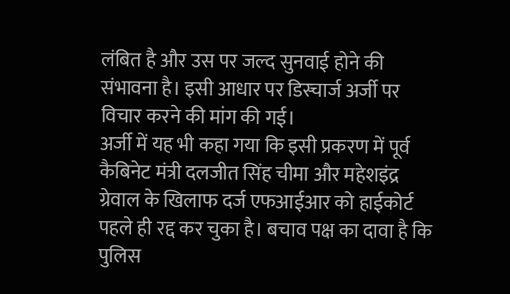लंबित है और उस पर जल्द सुनवाई होने की संभावना है। इसी आधार पर डिस्चार्ज अर्जी पर विचार करने की मांग की गई।
अर्जी में यह भी कहा गया कि इसी प्रकरण में पूर्व कैबिनेट मंत्री दलजीत सिंह चीमा और महेशइंद्र ग्रेवाल के खिलाफ दर्ज एफआईआर को हाईकोर्ट पहले ही रद्द कर चुका है। बचाव पक्ष का दावा है कि पुलिस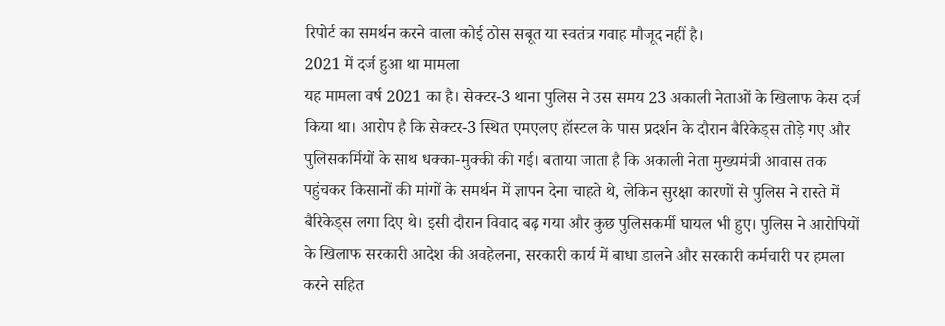रिपोर्ट का समर्थन करने वाला कोई ठोस सबूत या स्वतंत्र गवाह मौजूद नहीं है।
2021 में दर्ज हुआ था मामला
यह मामला वर्ष 2021 का है। सेक्टर-3 थाना पुलिस ने उस समय 23 अकाली नेताओं के खिलाफ केस दर्ज किया था। आरोप है कि सेक्टर-3 स्थित एमएलए हॉस्टल के पास प्रदर्शन के दौरान बैरिकेड्स तोड़े गए और पुलिसकर्मियों के साथ धक्का-मुक्की की गई। बताया जाता है कि अकाली नेता मुख्यमंत्री आवास तक पहुंचकर किसानों की मांगों के समर्थन में ज्ञापन देना चाहते थे, लेकिन सुरक्षा कारणों से पुलिस ने रास्ते में बैरिकेड्स लगा दिए थे। इसी दौरान विवाद बढ़ गया और कुछ पुलिसकर्मी घायल भी हुए। पुलिस ने आरोपियों के खिलाफ सरकारी आदेश की अवहेलना, सरकारी कार्य में बाधा डालने और सरकारी कर्मचारी पर हमला करने सहित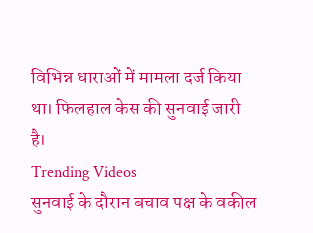विभिन्न धाराओं में मामला दर्ज किया था। फिलहाल केस की सुनवाई जारी है।
Trending Videos
सुनवाई के दौरान बचाव पक्ष के वकील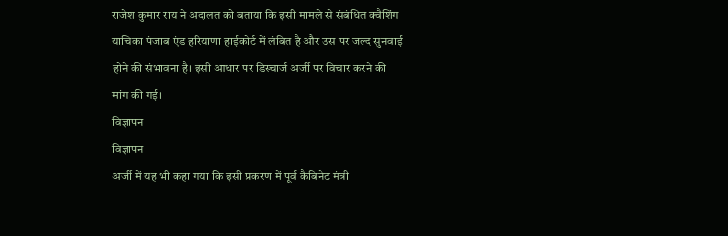राजेश कुमार राय ने अदालत को बताया कि इसी मामले से संबंधित क्वैशिंग याचिका पंजाब एंड हरियाणा हाईकोर्ट में लंबित है और उस पर जल्द सुनवाई होने की संभावना है। इसी आधार पर डिस्चार्ज अर्जी पर विचार करने की मांग की गई।
विज्ञापन
विज्ञापन
अर्जी में यह भी कहा गया कि इसी प्रकरण में पूर्व कैबिनेट मंत्री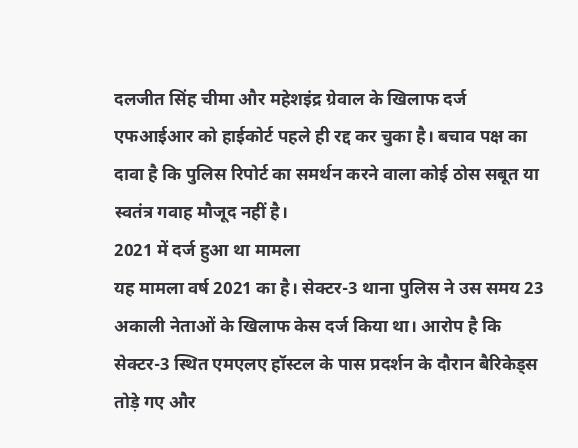दलजीत सिंह चीमा और महेशइंद्र ग्रेवाल के खिलाफ दर्ज एफआईआर को हाईकोर्ट पहले ही रद्द कर चुका है। बचाव पक्ष का दावा है कि पुलिस रिपोर्ट का समर्थन करने वाला कोई ठोस सबूत या स्वतंत्र गवाह मौजूद नहीं है।
2021 में दर्ज हुआ था मामला
यह मामला वर्ष 2021 का है। सेक्टर-3 थाना पुलिस ने उस समय 23 अकाली नेताओं के खिलाफ केस दर्ज किया था। आरोप है कि सेक्टर-3 स्थित एमएलए हॉस्टल के पास प्रदर्शन के दौरान बैरिकेड्स तोड़े गए और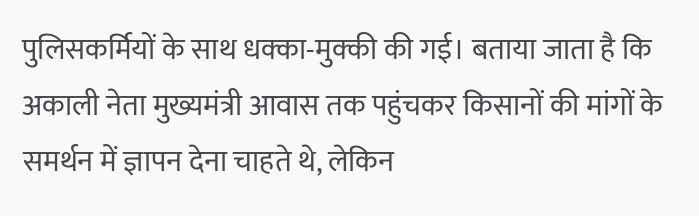पुलिसकर्मियों के साथ धक्का-मुक्की की गई। बताया जाता है कि अकाली नेता मुख्यमंत्री आवास तक पहुंचकर किसानों की मांगों के समर्थन में ज्ञापन देना चाहते थे, लेकिन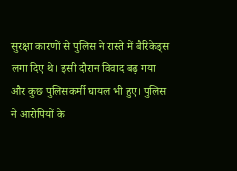सुरक्षा कारणों से पुलिस ने रास्ते में बैरिकेड्स लगा दिए थे। इसी दौरान विवाद बढ़ गया और कुछ पुलिसकर्मी घायल भी हुए। पुलिस ने आरोपियों के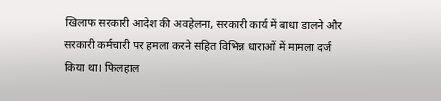खिलाफ सरकारी आदेश की अवहेलना, सरकारी कार्य में बाधा डालने और सरकारी कर्मचारी पर हमला करने सहित विभिन्न धाराओं में मामला दर्ज किया था। फिलहाल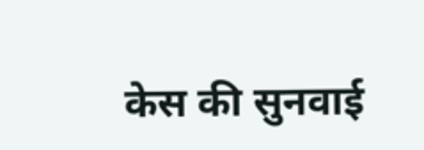केस की सुनवाई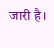जारी है।